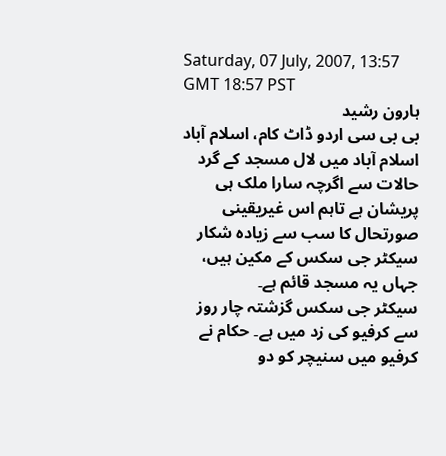Saturday, 07 July, 2007, 13:57 GMT 18:57 PST
ہارون رشید
بی بی سی اردو ڈاٹ کام، اسلام آباد
اسلام آباد میں لال مسجد کے گرد حالات سے اگرچہ سارا ملک ہی پریشان ہے تاہم اس غیریقینی صورتحال کا سب سے زیادہ شکار سیکٹر جی سکس کے مکین ہیں، جہاں یہ مسجد قائم ہے۔
سیکٹر جی سکس گزشتہ چار روز سے کرفیو کی زد میں ہے۔ حکام نے کرفیو میں سنیچر کو دو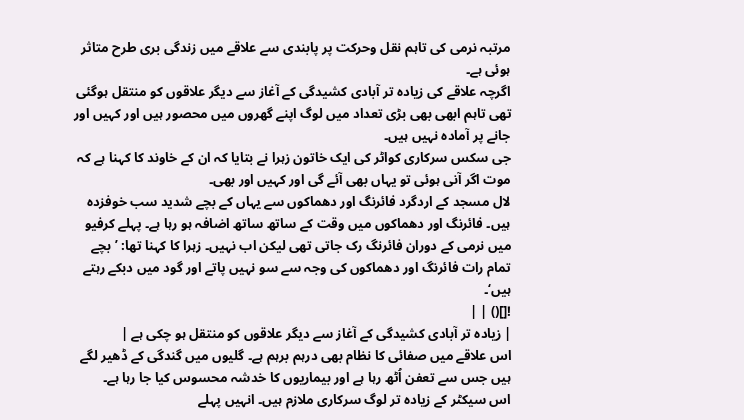مرتبہ نرمی کی تاہم نقل وحرکت پر پابندی سے علاقے میں زندگی بری طرح متاثر ہوئی ہے۔
اگرچہ علاقے کی زیادہ تر آبادی کشیدگی کے آغاز سے دیگر علاقوں کو منتقل ہوگئی تھی تاہم ابھی بھی بڑی تعداد میں لوگ اپنے گھروں میں محصور ہیں اور کہیں اور جانے پر آمادہ نہیں ہیں۔
جی سکس سرکاری کواٹر کی ایک خاتون زہرا نے بتایا کہ ان کے خاوند کا کہنا ہے کہ موت اگر آنی ہوئی تو یہاں بھی آئے گی اور کہیں اور بھی۔
لال مسجد کے اردگرد فائرنگ اور دھماکوں سے یہاں کے بچے شدید سب خوفزدہ ہیں۔ فائرنگ اور دھماکوں میں وقت کے ساتھ ساتھ اضافہ ہو رہا ہے۔ پہلے کرفیو میں نرمی کے دوران فائرنگ رک جاتی تھی لیکن اب نہیں۔ زہرا کا کہنا تھا: ’بچے تمام رات فائرنگ اور دھماکوں کی وجہ سے سو نہیں پاتے اور گود میں دبکے رہتے ہیں‘۔
![]() | |
| زیادہ تر آبادی کشیدگی کے آغاز سے دیگر علاقوں کو منتقل ہو چکی ہے |
اس علاقے میں صفائی کا نظام بھی درہم برہم ہے۔ گلیوں میں گندگی کے ڈھیر لگے ہیں جس سے تعفن اُٹھ رہا ہے اور بیماریوں کا خدشہ محسوس کیا جا رہا ہے۔
اس سیکٹر کے زیادہ تر لوگ سرکاری ملازم ہیں۔ انہیں پہلے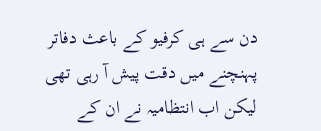دن سے ہی کرفیو کے باعث دفاتر پہنچنے میں دقت پیش آ رہی تھی لیکن اب انتظامیہ نے ان کے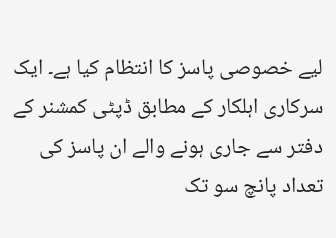لیے خصوصی پاسز کا انتظام کیا ہے۔ ایک سرکاری اہلکار کے مطابق ڈپٹی کمشنر کے دفتر سے جاری ہونے والے ان پاسز کی تعداد پانچ سو تک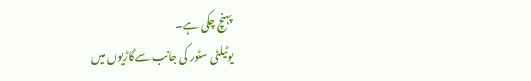پہنچ چکی ہے۔
یوٹیلٹی سٹور کی جانب سےگاڑیوں میں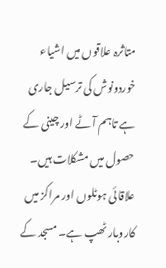متاثرہ علاقوں میں اشیاء خوردونوش کی ترسیل جاری ہے تاہم آٹے اور چینی کے حصول میں مشکلات ہیں۔
علاقائی ہوٹلوں اور مراکز میں کاروبار ٹھپ ہے۔ مسجد کے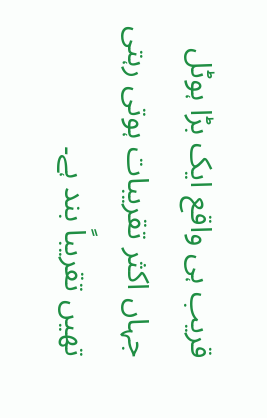قریب ہی واقع ایک بڑا ہوٹل جہاں اکثر تقریبات ہوتی رہتی تھیں تقریباً بند ہے۔